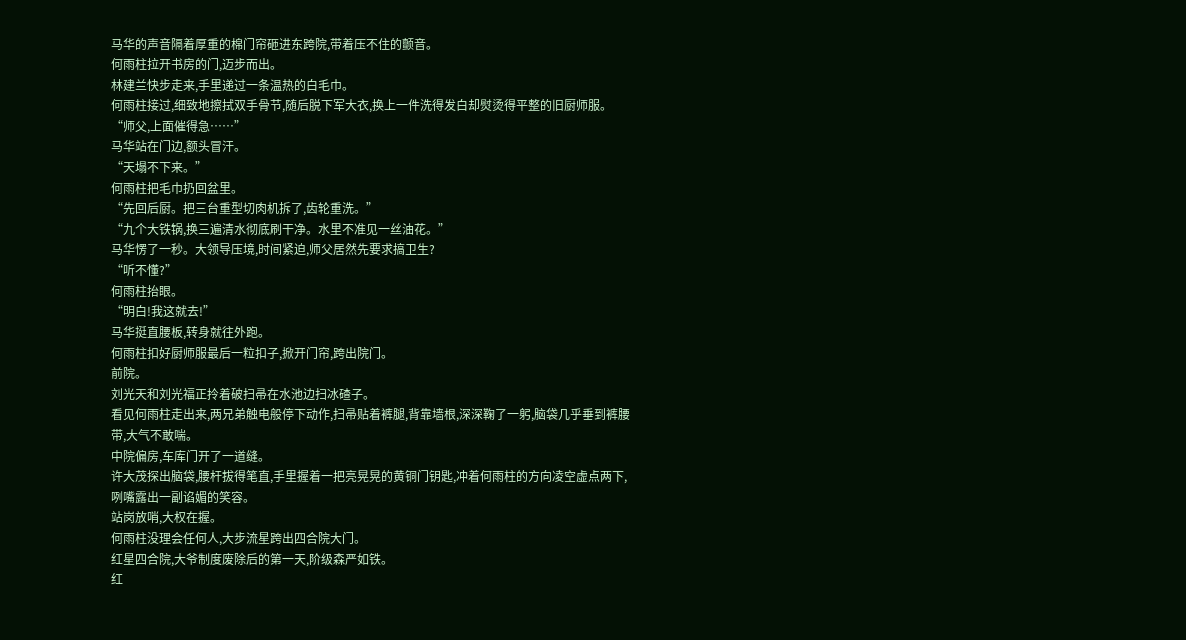马华的声音隔着厚重的棉门帘砸进东跨院,带着压不住的颤音。
何雨柱拉开书房的门,迈步而出。
林建兰快步走来,手里递过一条温热的白毛巾。
何雨柱接过,细致地擦拭双手骨节,随后脱下军大衣,换上一件洗得发白却熨烫得平整的旧厨师服。
“师父,上面催得急……”
马华站在门边,额头冒汗。
“天塌不下来。”
何雨柱把毛巾扔回盆里。
“先回后厨。把三台重型切肉机拆了,齿轮重洗。”
“九个大铁锅,换三遍清水彻底刷干净。水里不准见一丝油花。”
马华愣了一秒。大领导压境,时间紧迫,师父居然先要求搞卫生?
“听不懂?”
何雨柱抬眼。
“明白!我这就去!”
马华挺直腰板,转身就往外跑。
何雨柱扣好厨师服最后一粒扣子,掀开门帘,跨出院门。
前院。
刘光天和刘光福正拎着破扫帚在水池边扫冰碴子。
看见何雨柱走出来,两兄弟触电般停下动作,扫帚贴着裤腿,背靠墙根,深深鞠了一躬,脑袋几乎垂到裤腰带,大气不敢喘。
中院偏房,车库门开了一道缝。
许大茂探出脑袋,腰杆拔得笔直,手里握着一把亮晃晃的黄铜门钥匙,冲着何雨柱的方向凌空虚点两下,咧嘴露出一副谄媚的笑容。
站岗放哨,大权在握。
何雨柱没理会任何人,大步流星跨出四合院大门。
红星四合院,大爷制度废除后的第一天,阶级森严如铁。
红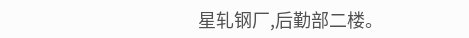星轧钢厂,后勤部二楼。